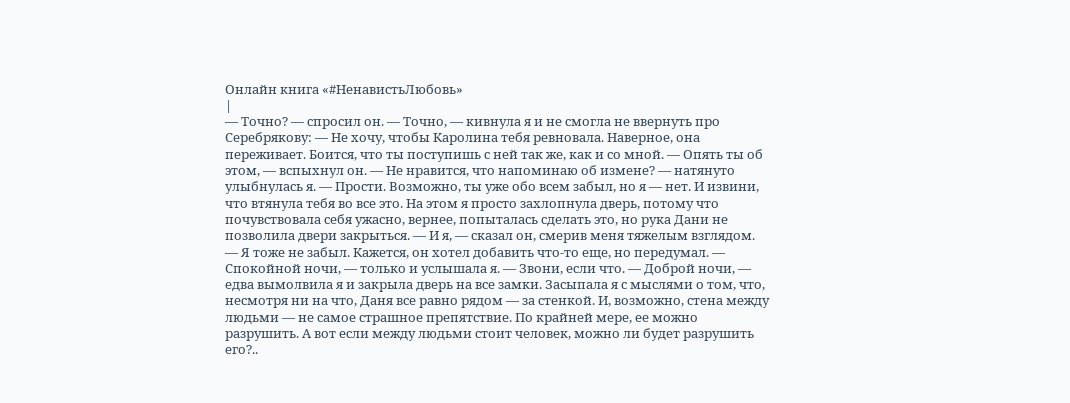Онлайн книга «#НенавистьЛюбовь»
|
— Точно? — спросил он. — Точно, — кивнула я и не смогла не ввернуть про Серебрякову: — Не хочу, чтобы Каролина тебя ревновала. Наверное, она переживает. Боится, что ты поступишь с ней так же, как и со мной. — Опять ты об этом, — вспыхнул он. — Не нравится, что напоминаю об измене? — натянуто улыбнулась я. — Прости. Возможно, ты уже обо всем забыл, но я — нет. И извини, что втянула тебя во все это. На этом я просто захлопнула дверь, потому что почувствовала себя ужасно, вернее, попыталась сделать это, но рука Дани не позволила двери закрыться. — И я, — сказал он, смерив меня тяжелым взглядом. — Я тоже не забыл. Кажется, он хотел добавить что-то еще, но передумал. — Спокойной ночи, — только и услышала я. — Звони, если что. — Доброй ночи, — едва вымолвила я и закрыла дверь на все замки. Засыпала я с мыслями о том, что, несмотря ни на что, Даня все равно рядом — за стенкой. И, возможно, стена между людьми — не самое страшное препятствие. По крайней мере, ее можно разрушить. А вот если между людьми стоит человек, можно ли будет разрушить его?..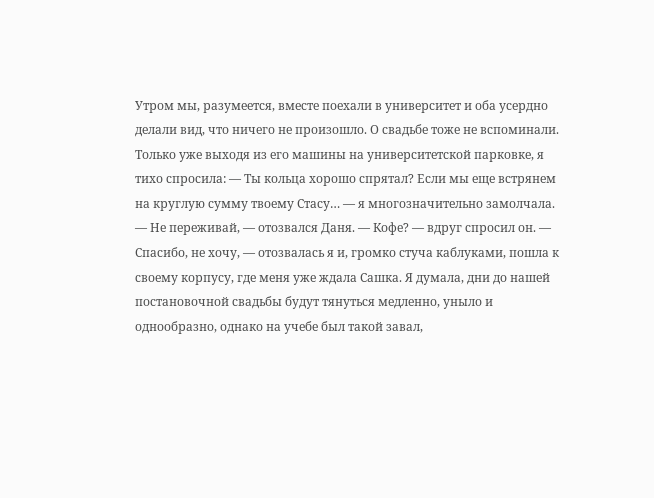Утром мы, разумеется, вместе поехали в университет и оба усердно делали вид, что ничего не произошло. О свадьбе тоже не вспоминали. Только уже выходя из его машины на университетской парковке, я тихо спросила: — Ты кольца хорошо спрятал? Если мы еще встрянем на круглую сумму твоему Стасу… — я многозначительно замолчала. — Не переживай, — отозвался Даня. — Кофе? — вдруг спросил он. — Спасибо, не хочу, — отозвалась я и, громко стуча каблуками, пошла к своему корпусу, где меня уже ждала Сашка. Я думала, дни до нашей постановочной свадьбы будут тянуться медленно, уныло и однообразно, однако на учебе был такой завал,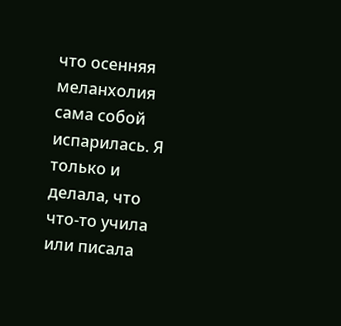что осенняя меланхолия сама собой испарилась. Я только и делала, что что-то учила или писала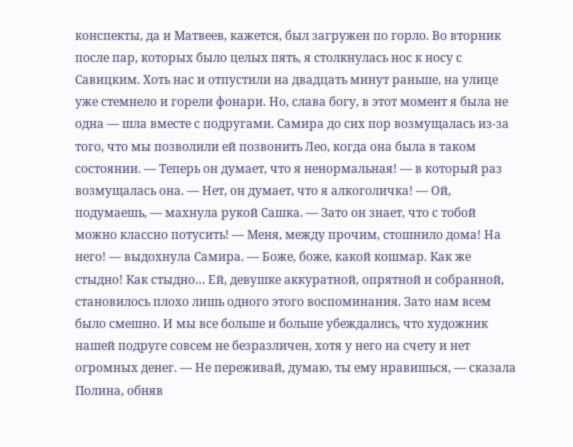конспекты, да и Матвеев, кажется, был загружен по горло. Во вторник после пар, которых было целых пять, я столкнулась нос к носу с Савицким. Хоть нас и отпустили на двадцать минут раньше, на улице уже стемнело и горели фонари. Но, слава богу, в этот момент я была не одна — шла вместе с подругами. Самира до сих пор возмущалась из-за того, что мы позволили ей позвонить Лео, когда она была в таком состоянии. — Теперь он думает, что я ненормальная! — в который раз возмущалась она. — Нет, он думает, что я алкоголичка! — Ой, подумаешь, — махнула рукой Сашка. — Зато он знает, что с тобой можно классно потусить! — Меня, между прочим, стошнило дома! На него! — выдохнула Самира. — Боже, боже, какой кошмар. Как же стыдно! Как стыдно… Ей, девушке аккуратной, опрятной и собранной, становилось плохо лишь одного этого воспоминания. Зато нам всем было смешно. И мы все больше и больше убеждались, что художник нашей подруге совсем не безразличен, хотя у него на счету и нет огромных денег. — Не переживай, думаю, ты ему нравишься, — сказала Полина, обняв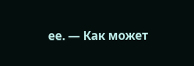ее. — Как может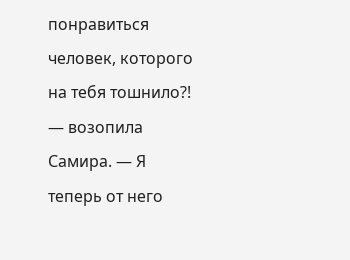понравиться человек, которого на тебя тошнило?! — возопила Самира. — Я теперь от него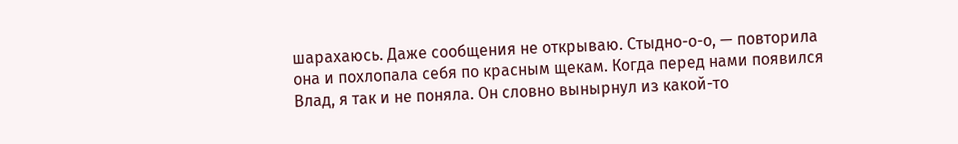шарахаюсь. Даже сообщения не открываю. Стыдно-о-о, — повторила она и похлопала себя по красным щекам. Когда перед нами появился Влад, я так и не поняла. Он словно вынырнул из какой-то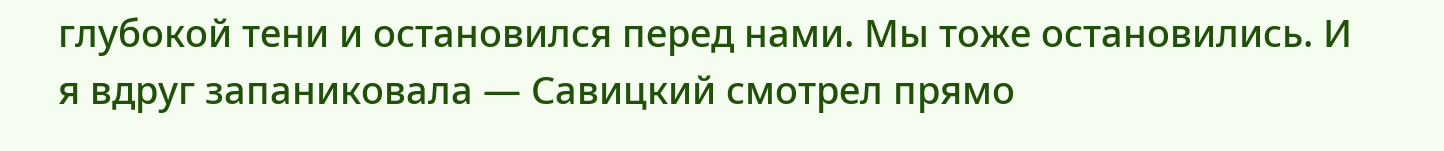глубокой тени и остановился перед нами. Мы тоже остановились. И я вдруг запаниковала — Савицкий смотрел прямо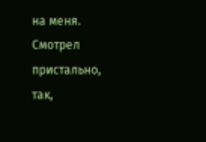на меня. Смотрел пристально, так,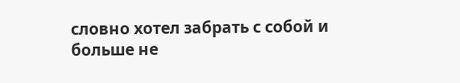словно хотел забрать с собой и больше не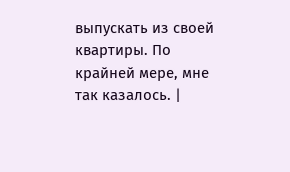выпускать из своей квартиры. По крайней мере, мне так казалось. |